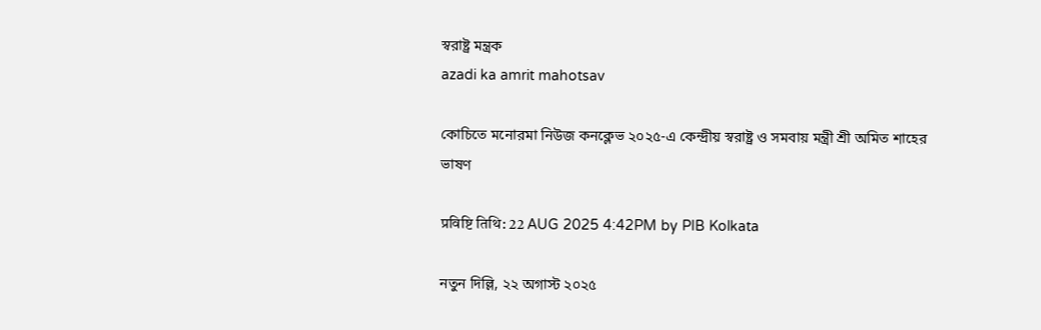স্বরাষ্ট্র মন্ত্রক
azadi ka amrit mahotsav

কোচিতে মনোরমা নিউজ কনক্লেভ ২০২৫-এ কেন্দ্রীয় স্বরাষ্ট্র ও সমবায় মন্ত্রী শ্রী অমিত শাহের ভাষণ

प्रविष्टि तिथि: 22 AUG 2025 4:42PM by PIB Kolkata

নতুন দিল্লি, ২২ অগাস্ট ২০২৫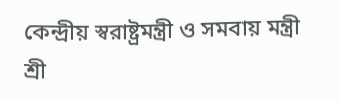কেন্দ্রীয় স্বরাষ্ট্রমন্ত্রী ও সমবায় মন্ত্রী শ্রী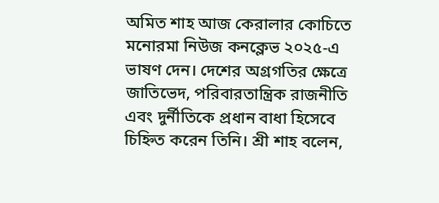অমিত শাহ আজ কেরালার কোচিতে মনোরমা নিউজ কনক্লেভ ২০২৫-এ ভাষণ দেন। দেশের অগ্রগতির ক্ষেত্রে জাতিভেদ, পরিবারতান্ত্রিক রাজনীতি এবং দুর্নীতিকে প্রধান বাধা হিসেবে চিহ্নিত করেন তিনি। শ্রী শাহ বলেন,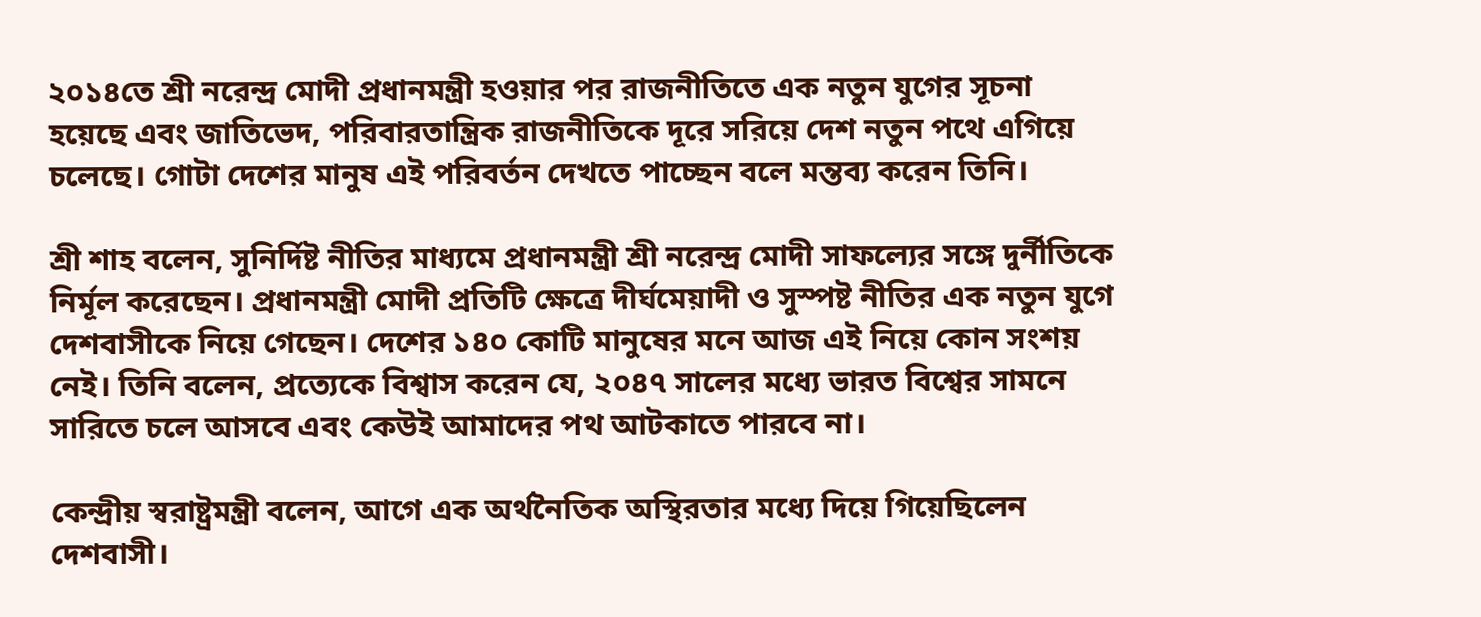২০১৪তে শ্রী নরেন্দ্র মোদী প্রধানমন্ত্রী হওয়ার পর রাজনীতিতে এক নতুন যুগের সূচনা হয়েছে এবং জাতিভেদ, পরিবারতান্ত্রিক রাজনীতিকে দূরে সরিয়ে দেশ নতুন পথে এগিয়ে চলেছে। গোটা দেশের মানুষ এই পরিবর্তন দেখতে পাচ্ছেন বলে মন্তব্য করেন তিনি।

শ্রী শাহ বলেন, সুনির্দিষ্ট নীতির মাধ্যমে প্রধানমন্ত্রী শ্রী নরেন্দ্র মোদী সাফল্যের সঙ্গে দুর্নীতিকে নির্মূল করেছেন। প্রধানমন্ত্রী মোদী প্রতিটি ক্ষেত্রে দীর্ঘমেয়াদী ও সুস্পষ্ট নীতির এক নতুন যুগে দেশবাসীকে নিয়ে গেছেন। দেশের ১৪০ কোটি মানুষের মনে আজ এই নিয়ে কোন সংশয় নেই। তিনি বলেন, প্রত্যেকে বিশ্বাস করেন যে, ২০৪৭ সালের মধ্যে ভারত বিশ্বের সামনে সারিতে চলে আসবে এবং কেউই আমাদের পথ আটকাতে পারবে না।

কেন্দ্রীয় স্বরাষ্ট্রমন্ত্রী বলেন, আগে এক অর্থনৈতিক অস্থিরতার মধ্যে দিয়ে গিয়েছিলেন দেশবাসী।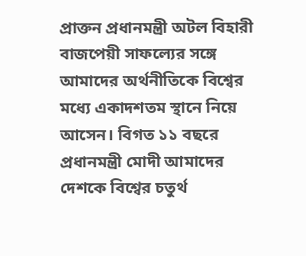প্রাক্তন প্রধানমন্ত্রী অটল বিহারী বাজপেয়ী সাফল্যের সঙ্গে আমাদের অর্থনীতিকে বিশ্বের মধ্যে একাদশতম স্থানে নিয়ে আসেন। বিগত ১১ বছরে প্রধানমন্ত্রী মোদী আমাদের দেশকে বিশ্বের চতুর্থ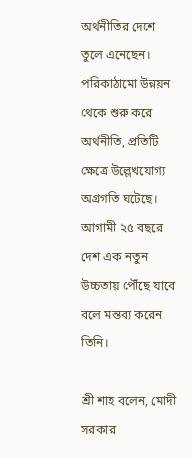অর্থনীতির দেশে তুলে এনেছেন। পরিকাঠামো উন্নয়ন থেকে শুরু করে অর্থনীতি, প্রতিটি ক্ষেত্রে উল্লেখযোগ্য অগ্রগতি ঘটেছে। আগামী ২৫ বছরে দেশ এক নতুন উচ্চতায় পৌঁছে যাবে বলে মন্তব্য করেন তিনি।

শ্রী শাহ বলেন, মোদী সরকার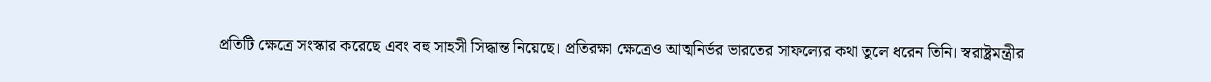প্রতিটি ক্ষেত্রে সংস্কার করেছে এবং বহু সাহসী সিদ্ধান্ত নিয়েছে। প্রতিরক্ষা ক্ষেত্রেও আত্মনির্ভর ভারতের সাফল্যের কথা তুলে ধরেন তিনি। স্বরাষ্ট্রমন্ত্রীর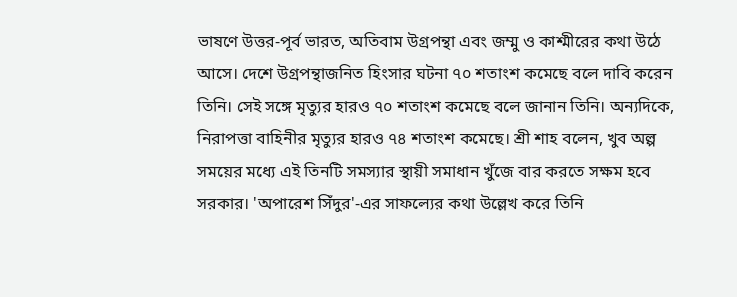ভাষণে উত্তর-পূর্ব ভারত, অতিবাম উগ্রপন্থা এবং জম্মু ও কাশ্মীরের কথা উঠে আসে। দেশে উগ্রপন্থাজনিত হিংসার ঘটনা ৭০ শতাংশ কমেছে বলে দাবি করেন তিনি। সেই সঙ্গে মৃত্যুর হারও ৭০ শতাংশ কমেছে বলে জানান তিনি। অন্যদিকে, নিরাপত্তা বাহিনীর মৃত্যুর হারও ৭৪ শতাংশ কমেছে। শ্রী শাহ বলেন, খুব অল্প সময়ের মধ্যে এই তিনটি সমস্যার স্থায়ী সমাধান খুঁজে বার করতে সক্ষম হবে সরকার। 'অপারেশ সিঁদুর'-এর সাফল্যের কথা উল্লেখ করে তিনি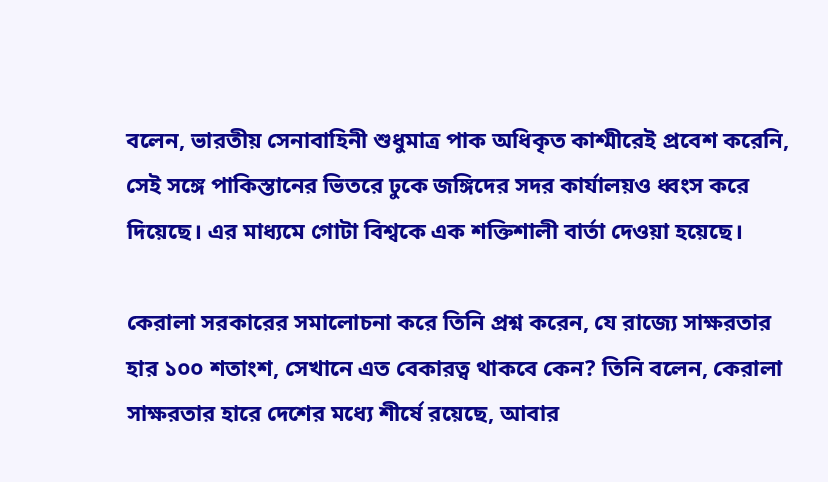বলেন, ভারতীয় সেনাবাহিনী শুধুমাত্র পাক অধিকৃত কাশ্মীরেই প্রবেশ করেনি, সেই সঙ্গে পাকিস্তানের ভিতরে ঢুকে জঙ্গিদের সদর কার্যালয়ও ধ্বংস করে দিয়েছে। এর মাধ্যমে গোটা বিশ্বকে এক শক্তিশালী বার্তা দেওয়া হয়েছে।

কেরালা সরকারের সমালোচনা করে তিনি প্রশ্ন করেন, যে রাজ্যে সাক্ষরতার হার ১০০ শতাংশ, সেখানে এত বেকারত্ব থাকবে কেন? তিনি বলেন, কেরালা সাক্ষরতার হারে দেশের মধ্যে শীর্ষে রয়েছে, আবার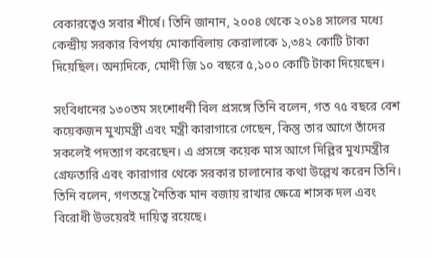বেকারত্বেও সবার শীর্ষে। তিনি জানান, ২০০৪ থেকে ২০১৪ সালের মধ্যে কেন্দ্রীয় সরকার বিপর্যয় মোকাবিলায় কেরালাকে ১,৩৪২ কোটি টাকা দিয়েছিল। অন্যদিকে, মোদী জি ১০ বছরে ৫,১০০ কোটি টাকা দিয়েছেন।

সংবিধানের ১৩০তম সংশোধনী বিল প্রসঙ্গে তিনি বলেন, গত ৭৫ বছরে বেশ কয়েকজন মুখ্যমন্ত্রী এবং মন্ত্রী কারাগারে গেছেন, কিন্তু তার আগে তাঁদের সকলেই পদত্যাগ করেছেন। এ প্রসঙ্গে কয়েক মাস আগে দিল্লির মুখ্যমন্ত্রীর গ্রেফতারি এবং কারাগার থেকে সরকার চালানোর কথা উল্লেখ করেন তিনি। তিনি বলেন, গণতন্ত্রে নৈতিক মান বজায় রাখার ক্ষেত্রে শাসক দল এবং বিরোধী উভয়েরই দায়িত্ব রয়েছে।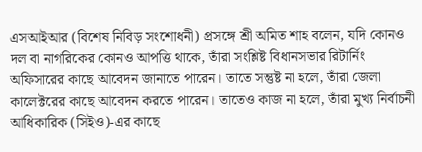এসআইআর (বিশেষ নিবিড় সংশোধনী) প্রসঙ্গে শ্রী অমিত শাহ বলেন, যদি কোনও দল বা নাগরিকের কোনও আপত্তি থাকে, তাঁরা সংশ্লিষ্ট বিধানসভার রিটার্নিং অফিসারের কাছে আবেদন জানাতে পারেন। তাতে সন্তুষ্ট না হলে, তাঁরা জেলা কালেক্টরের কাছে আবেদন করতে পারেন। তাতেও কাজ না হলে, তাঁরা মুখ্য নির্বাচনী আধিকারিক (সিইও)-এর কাছে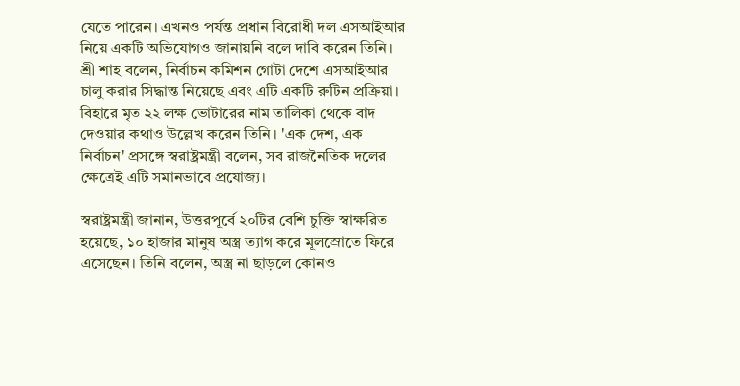যেতে পারেন। এখনও পর্যন্ত প্রধান বিরোধী দল এসআইআর নিয়ে একটি অভিযোগও জানায়নি বলে দাবি করেন তিনি। শ্রী শাহ বলেন, নির্বাচন কমিশন গোটা দেশে এসআইআর চালু করার সিদ্ধান্ত নিয়েছে এবং এটি একটি রুটিন প্রক্রিয়া। বিহারে মৃত ২২ লক্ষ ভোটারের নাম তালিকা থেকে বাদ দেওয়ার কথাও উল্লেখ করেন তিনি। 'এক দেশ, এক নির্বাচন' প্রসঙ্গে স্বরাষ্ট্রমন্ত্রী বলেন, সব রাজনৈতিক দলের ক্ষেত্রেই এটি সমানভাবে প্রযোজ্য।

স্বরাষ্ট্রমন্ত্রী জানান, উত্তরপূর্বে ২০টির বেশি চুক্তি স্বাক্ষরিত হয়েছে, ১০ হাজার মানুষ অস্ত্র ত্যাগ করে মূলস্রোতে ফিরে এসেছেন। তিনি বলেন, অস্ত্র না ছাড়লে কোনও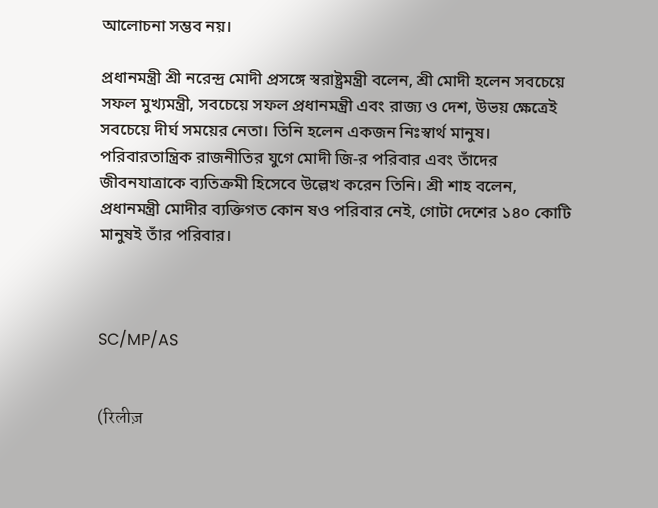আলোচনা সম্ভব নয়।

প্রধানমন্ত্রী শ্রী নরেন্দ্র মোদী প্রসঙ্গে স্বরাষ্ট্রমন্ত্রী বলেন, শ্রী মোদী হলেন সবচেয়ে সফল মুখ্যমন্ত্রী, সবচেয়ে সফল প্রধানমন্ত্রী এবং রাজ্য ও দেশ, উভয় ক্ষেত্রেই সবচেয়ে দীর্ঘ সময়ের নেতা। তিনি হলেন একজন নিঃস্বার্থ মানুষ। পরিবারতান্ত্রিক রাজনীতির যুগে মোদী জি-র পরিবার এবং তাঁদের জীবনযাত্রাকে ব্যতিক্রমী হিসেবে উল্লেখ করেন তিনি। শ্রী শাহ বলেন, প্রধানমন্ত্রী মোদীর ব্যক্তিগত কোন ষও পরিবার নেই, গোটা দেশের ১৪০ কোটি মানুষই তাঁর পরিবার।



SC/MP/AS


(रिलीज़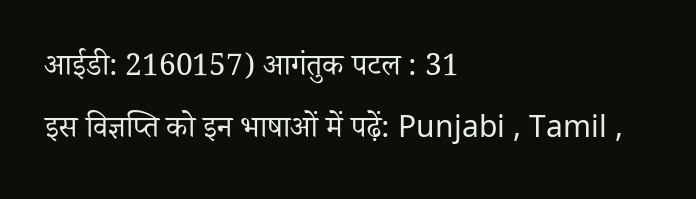आईडी: 2160157) आगंतुक पटल : 31
इस विज्ञप्ति को इन भाषाओं में पढ़ें: Punjabi , Tamil ,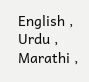English , Urdu , Marathi ,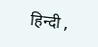हिन्दी ,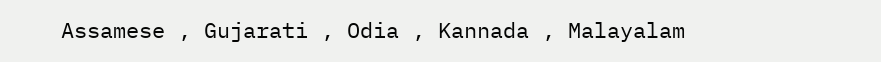Assamese , Gujarati , Odia , Kannada , Malayalam